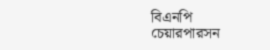বিএনপি চেয়ারপারসন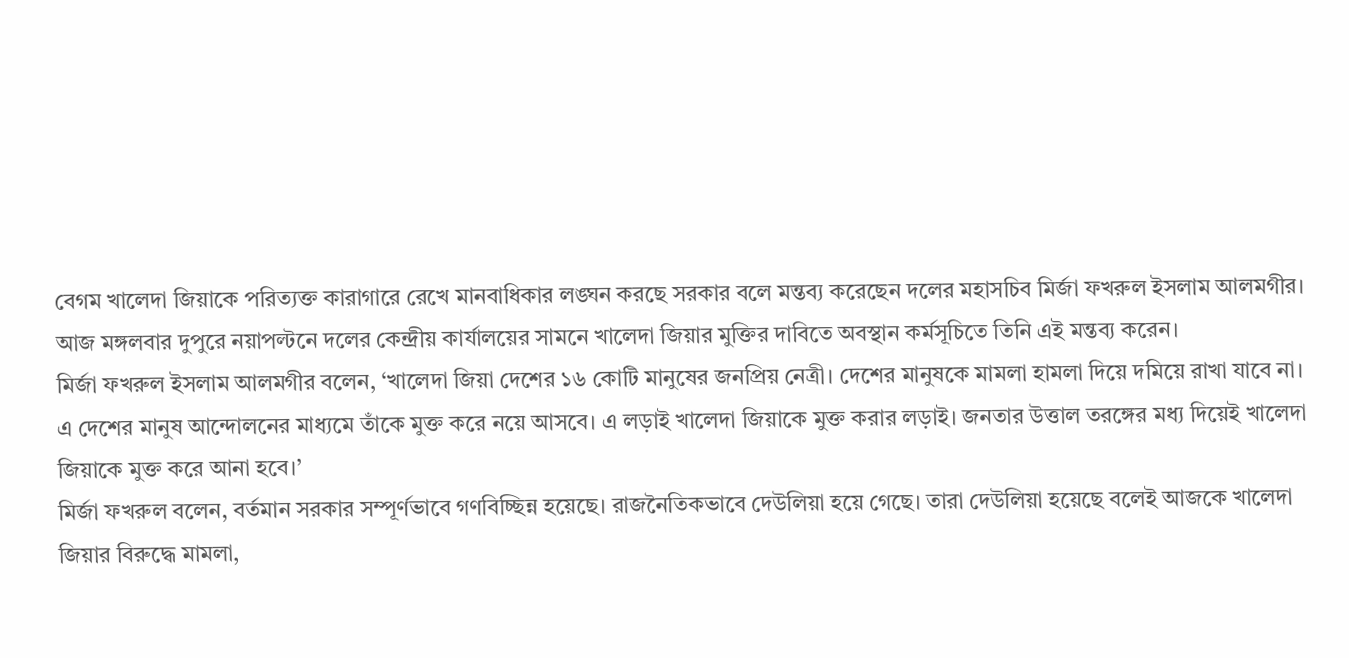বেগম খালেদা জিয়াকে পরিত্যক্ত কারাগারে রেখে মানবাধিকার লঙ্ঘন করছে সরকার বলে মন্তব্য করেছেন দলের মহাসচিব মির্জা ফখরুল ইসলাম আলমগীর।
আজ মঙ্গলবার দুপুরে নয়াপল্টনে দলের কেন্দ্রীয় কার্যালয়ের সামনে খালেদা জিয়ার মুক্তির দাবিতে অবস্থান কর্মসূচিতে তিনি এই মন্তব্য করেন।
মির্জা ফখরুল ইসলাম আলমগীর বলেন, ‘খালেদা জিয়া দেশের ১৬ কোটি মানুষের জনপ্রিয় নেত্রী। দেশের মানুষকে মামলা হামলা দিয়ে দমিয়ে রাখা যাবে না। এ দেশের মানুষ আন্দোলনের মাধ্যমে তাঁকে মুক্ত করে নয়ে আসবে। এ লড়াই খালেদা জিয়াকে মুক্ত করার লড়াই। জনতার উত্তাল তরঙ্গের মধ্য দিয়েই খালেদা জিয়াকে মুক্ত করে আনা হবে।’
মির্জা ফখরুল বলেন, বর্তমান সরকার সম্পূর্ণভাবে গণবিচ্ছিন্ন হয়েছে। রাজনৈতিকভাবে দেউলিয়া হয়ে গেছে। তারা দেউলিয়া হয়েছে বলেই আজকে খালেদা জিয়ার বিরুদ্ধে মামলা,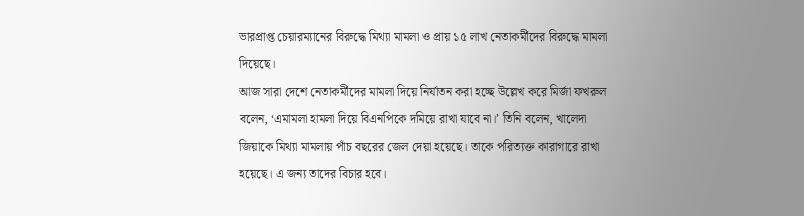ভারপ্রাপ্ত চেয়ারম্যানের বিরুদ্ধে মিথ্যা মামলা ও প্রায় ১৫ লাখ নেতাকর্মীদের বিরুদ্ধে মামলা দিয়েছে।
আজ সারা দেশে নেতাকর্মীদের মামলা দিয়ে নির্যাতন করা হচ্ছে উল্লেখ করে মির্জা ফখরুল বলেন, ‘এমামলা হামলা দিয়ে বিএনপিকে দমিয়ে রাখা যাবে না।’ তিনি বলেন, খালেদা জিয়াকে মিথ্যা মামলায় পাঁচ বছরের জেল দেয়া হয়েছে। তাকে পরিত্যক্ত কারাগারে রাখা হয়েছে। এ জন্য তাদের বিচার হবে।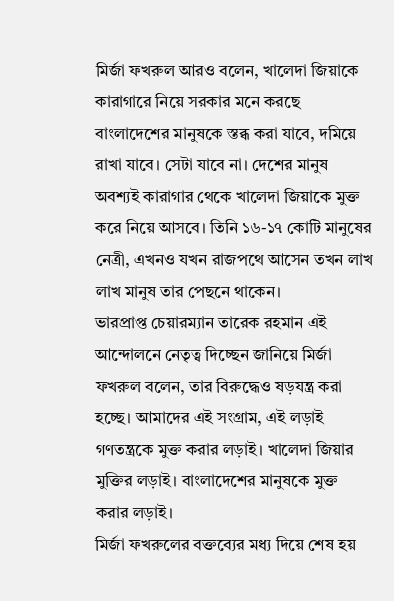মির্জা ফখরুল আরও বলেন, খালেদা জিয়াকে কারাগারে নিয়ে সরকার মনে করছে বাংলাদেশের মানুষকে স্তব্ধ করা যাবে, দমিয়ে রাখা যাবে। সেটা যাবে না। দেশের মানুষ অবশ্যই কারাগার থেকে খালেদা জিয়াকে মুক্ত করে নিয়ে আসবে। তিনি ১৬-১৭ কোটি মানুষের নেত্রী, এখনও যখন রাজপথে আসেন তখন লাখ লাখ মানুষ তার পেছনে থাকেন।
ভারপ্রাপ্ত চেয়ারম্যান তারেক রহমান এই আন্দোলনে নেতৃত্ব দিচ্ছেন জানিয়ে মির্জা ফখরুল বলেন, তার বিরুদ্ধেও ষড়যন্ত্র করা হচ্ছে। আমাদের এই সংগ্রাম, এই লড়াই গণতন্ত্রকে মুক্ত করার লড়াই। খালেদা জিয়ার মুক্তির লড়াই। বাংলাদেশের মানুষকে মুক্ত করার লড়াই।
মির্জা ফখরুলের বক্তব্যের মধ্য দিয়ে শেষ হয়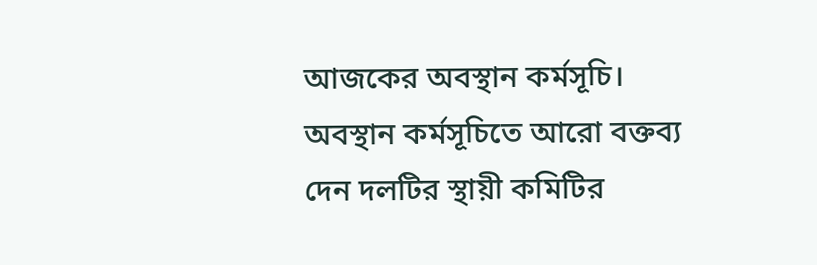আজকের অবস্থান কর্মসূচি।
অবস্থান কর্মসূচিতে আরো বক্তব্য দেন দলটির স্থায়ী কমিটির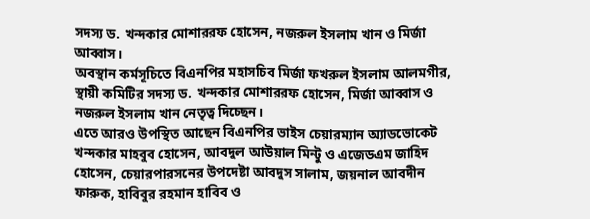সদস্য ড. খন্দকার মোশাররফ হোসেন, নজরুল ইসলাম খান ও মির্জা আব্বাস।
অবস্থান কর্মসূচিতে বিএনপির মহাসচিব মির্জা ফখরুল ইসলাম আলমগীর, স্থায়ী কমিটির সদস্য ড. খন্দকার মোশাররফ হোসেন, মির্জা আব্বাস ও নজরুল ইসলাম খান নেতৃত্ব দিচ্ছেন।
এতে আরও উপস্থিত আছেন বিএনপির ভাইস চেয়ারম্যান অ্যাডভোকেট খন্দকার মাহবুব হোসেন, আবদুল আউয়াল মিন্টু ও এজেডএম জাহিদ হোসেন, চেয়ারপারসনের উপদেষ্টা আবদুস সালাম, জয়নাল আবদীন ফারুক, হাবিবুর রহমান হাবিব ও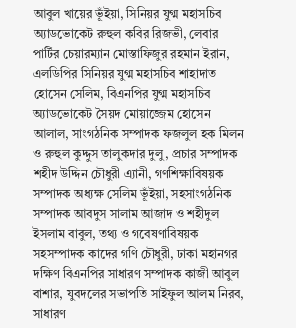আবুল খায়ের ভূঁইয়া, সিনিয়র যুগ্ম মহাসচিব অ্যাডভোকেট রুহুল কবির রিজভী, লেবার পার্টির চেয়ারম্যান মোস্তাফিজুর রহমান ইরান, এলডিপির সিনিয়র যুগ্ম মহাসচিব শাহাদাত হোসেন সেলিম, বিএনপির যুগ্ম মহাসচিব অ্যাডভোকেট সৈয়দ মোয়াজ্জেম হোসেন আলাল, সাংগঠনিক সম্পাদক ফজলুল হক মিলন ও রুহুল কুদ্দুস তালুকদার দুলু, প্রচার সম্পাদক শহীদ উদ্দিন চৌধুরী এ্যানী, গণশিক্ষাবিষয়ক সম্পাদক অধ্যক্ষ সেলিম ভূঁইয়া, সহসাংগঠনিক সম্পাদক আবদুস সালাম আজাদ ও শহীদুল ইসলাম বাবুল, তথ্য ও গবেষণাবিষয়ক সহসম্পাদক কাদের গণি চৌধুরী, ঢাকা মহানগর দক্ষিণ বিএনপির সাধারণ সম্পাদক কাজী আবুল বাশার, যুবদলের সভাপতি সাইফুল আলম নিরব, সাধারণ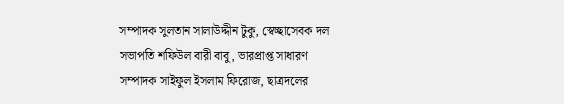সম্পাদক সুলতান সালাউদ্দীন টুকু, স্বেচ্ছাসেবক দল সভাপতি শফিউল বারী বাবু, ভারপ্রাপ্ত সাধারণ সম্পাদক সাইফুল ইসলাম ফিরোজ, ছাত্রদলের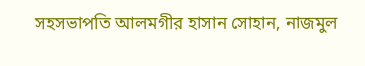সহসভাপতি আলমগীর হাসান সোহান, নাজমুল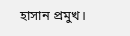হাসান প্রমুখ।